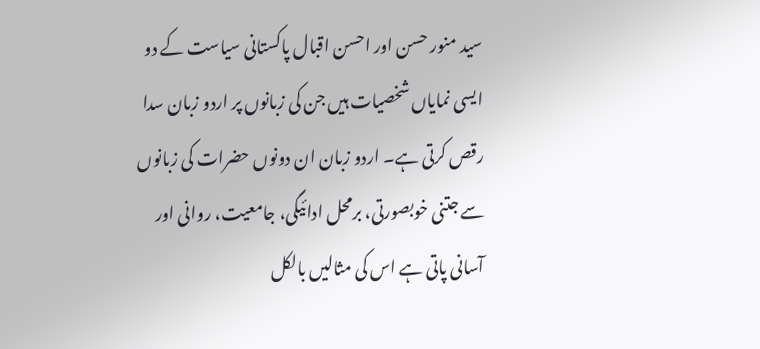سید منور حسن اور احسن اقبال پاکستانی سیاست کے دو ایسی نمایاں شخصیات ہیں جن کی زبانوں پر اردو زبان سدا رقص کرتی ہے۔ اردو زبان ان دونوں حضرات کی زبانوں سے جتنی خوبصورتی، برمحل ادائیگی، جامعیت، روانی اور آسانی پاتی ہے اس کی مثالیں بالکل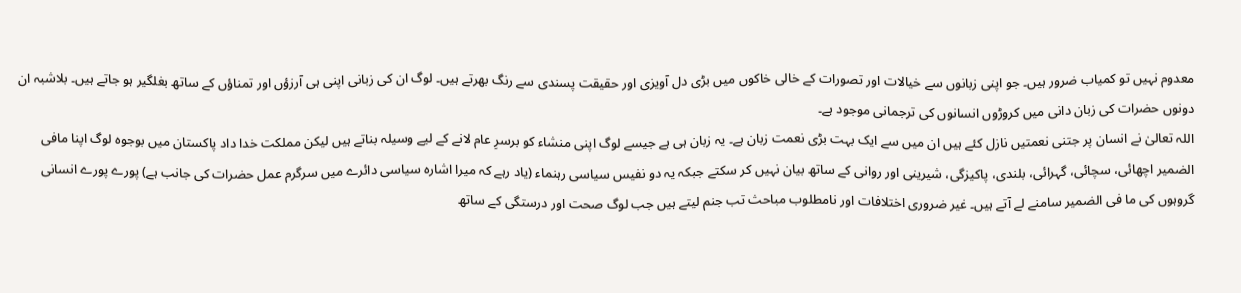معدوم نہیں تو کمیاب ضرور ہیں۔ جو اپنی زبانوں سے خیالات اور تصورات کے خالی خاکوں میں بڑی دل آویزی اور حقیقت پسندی سے رنگ بھرتے ہیں۔ لوگ ان کی زبانی اپنی ہی آرزؤں اور تمناؤں کے ساتھ بغلگیر ہو جاتے ہیں۔ بلاشبہ ان دونوں حضرات کی زبان دانی میں کروڑوں انسانوں کی ترجمانی موجود ہے۔
اللہ تعالیٰ نے انسان پر جتنی نعمتیں نازل کئے ہیں ان میں سے ایک بہت بڑی نعمت زبان ہے۔ یہ زبان ہی ہے جیسے لوگ اپنی منشاء کو برسرِ عام لانے کے لیے وسیلہ بناتے ہیں لیکن مملکت خدا داد پاکستان میں بوجوہ لوگ اپنا مافی الضمیر اچھائی، سچائی، گہرائی، بلندی، پاکیزگی، شیرینی اور روانی کے ساتھ بیان نہیں کر سکتے جبکہ یہ دو نفیس سیاسی رہنماء (یاد رہے کہ میرا اشارہ سیاسی دائرے میں سرگرم عمل حضرات کی جانب ہے) پورے پورے انسانی گروہوں کی ما فی الضمیر سامنے لے آتے ہیں۔ غیر ضروری اختلافات اور نامطلوب مباحث تب جنم لیتے ہیں جب لوگ صحت اور درستگی کے ساتھ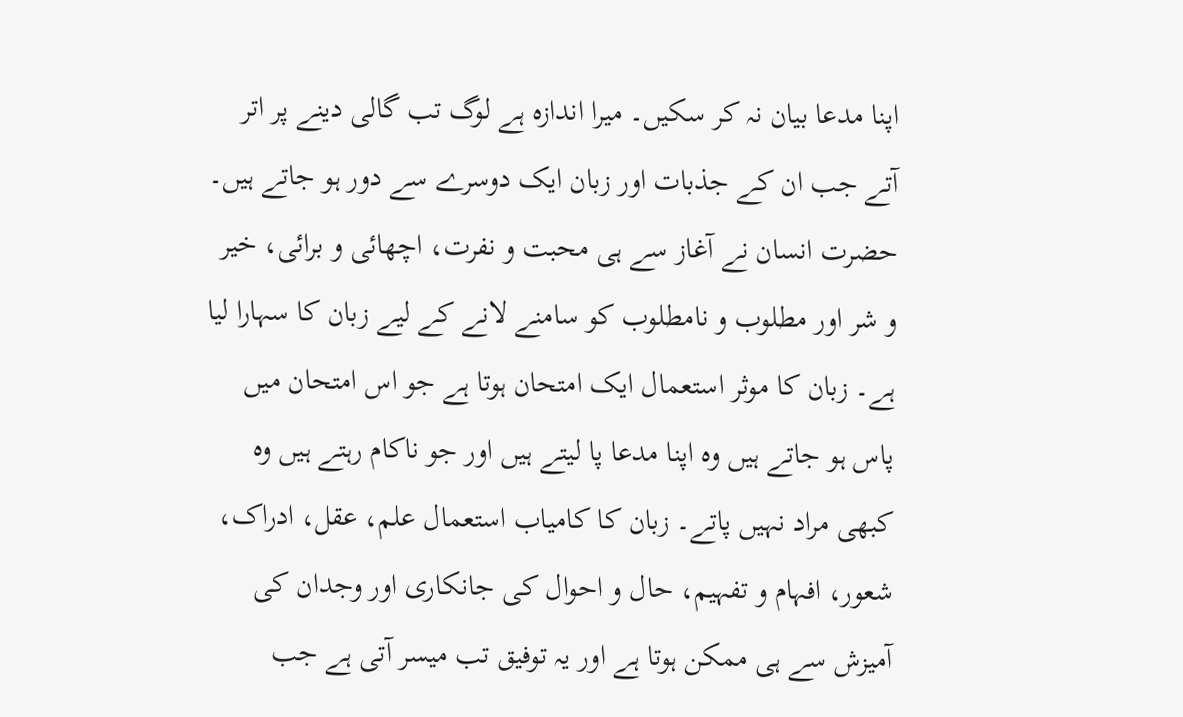اپنا مدعا بیان نہ کر سکیں۔ میرا اندازہ ہے لوگ تب گالی دینے پر اتر آتے جب ان کے جذبات اور زبان ایک دوسرے سے دور ہو جاتے ہیں۔
حضرت انسان نے آغاز سے ہی محبت و نفرت، اچھائی و برائی، خیر و شر اور مطلوب و نامطلوب کو سامنے لانے کے لیے زبان کا سہارا لیا ہے۔ زبان کا موثر استعمال ایک امتحان ہوتا ہے جو اس امتحان میں پاس ہو جاتے ہیں وہ اپنا مدعا پا لیتے ہیں اور جو ناکام رہتے ہیں وہ کبھی مراد نہیں پاتے۔ زبان کا کامیاب استعمال علم، عقل، ادراک، شعور، افہام و تفہیم، حال و احوال کی جانکاری اور وجدان کی آمیزش سے ہی ممکن ہوتا ہے اور یہ توفیق تب میسر آتی ہے جب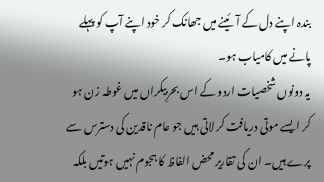بندہ اپنے دل کے آئینے میں جھانک کر خود اپنے آپ کو پہلے پانے میں کامیاب ہو۔
یہ دونوں شخصیات اردو کے اس بحرِبیکراں میں غوطہ زن ہو کر ایسے موتی دریافت کر لاتی ہیں جو عام ناقدین کی دسترس سے پرے ہیں۔ ان کی تقاریر محض الفاظ کا ہجوم نہیں ہوتیں بلکہ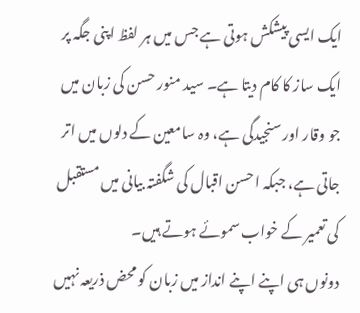ایک ایسی پیشکش ہوتی ہے جس میں ہر لفظ اپنی جگہ پر ایک ساز کا کام دیتا ہے۔ سید منور حسن کی زبان میں جو وقار اور سنجیدگی ہے، وہ سامعین کے دلوں میں اتر جاتی ہے، جبکہ احسن اقبال کی شگفتہ بیانی میں مستقبل کی تعمیر کے خواب سموئے ہوتے ہیں۔
دونوں ہی اپنے اپنے انداز میں زبان کو محض ذریعہ نہیں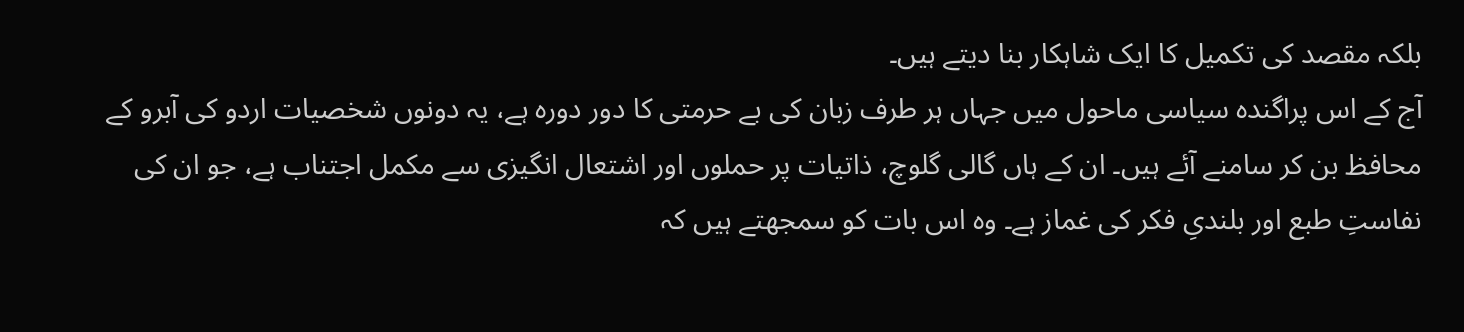بلکہ مقصد کی تکمیل کا ایک شاہکار بنا دیتے ہیں۔
آج کے اس پراگندہ سیاسی ماحول میں جہاں ہر طرف زبان کی بے حرمتی کا دور دورہ ہے، یہ دونوں شخصیات اردو کی آبرو کے محافظ بن کر سامنے آئے ہیں۔ ان کے ہاں گالی گلوچ، ذاتیات پر حملوں اور اشتعال انگیزی سے مکمل اجتناب ہے، جو ان کی نفاستِ طبع اور بلندیِ فکر کی غماز ہے۔ وہ اس بات کو سمجھتے ہیں کہ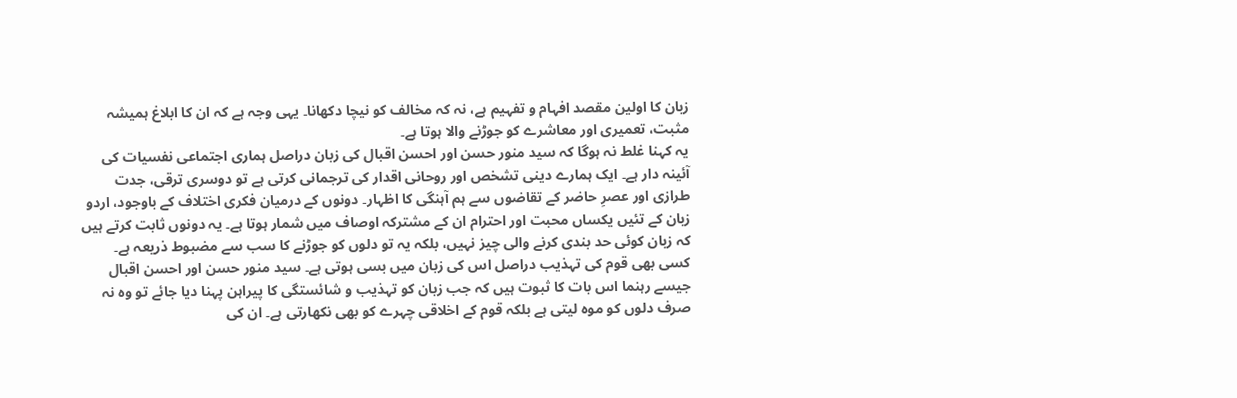زبان کا اولین مقصد افہام و تفہیم ہے، نہ کہ مخالف کو نیچا دکھانا۔ یہی وجہ ہے کہ ان کا ابلاغ ہمیشہ مثبت، تعمیری اور معاشرے کو جوڑنے والا ہوتا ہے۔
یہ کہنا غلط نہ ہوگا کہ سید منور حسن اور احسن اقبال کی زبان دراصل ہماری اجتماعی نفسیات کی آئینہ دار ہے۔ ایک ہمارے دینی تشخص اور روحانی اقدار کی ترجمانی کرتی ہے تو دوسری ترقی، جدت طرازی اور عصرِ حاضر کے تقاضوں سے ہم آہنگی کا اظہار۔ دونوں کے درمیان فکری اختلاف کے باوجود، اردو زبان کے تئیں یکساں محبت اور احترام ان کے مشترکہ اوصاف میں شمار ہوتا ہے۔ یہ دونوں ثابت کرتے ہیں کہ زبان کوئی حد بندی کرنے والی چیز نہیں، بلکہ یہ تو دلوں کو جوڑنے کا سب سے مضبوط ذریعہ ہے۔
کسی بھی قوم کی تہذیب دراصل اس کی زبان میں بسی ہوتی ہے۔ سید منور حسن اور احسن اقبال جیسے رہنما اس بات کا ثبوت ہیں کہ جب زبان کو تہذیب و شائستگی کا پیراہن پہنا دیا جائے تو وہ نہ صرف دلوں کو موہ لیتی ہے بلکہ قوم کے اخلاقی چہرے کو بھی نکھارتی ہے۔ ان کی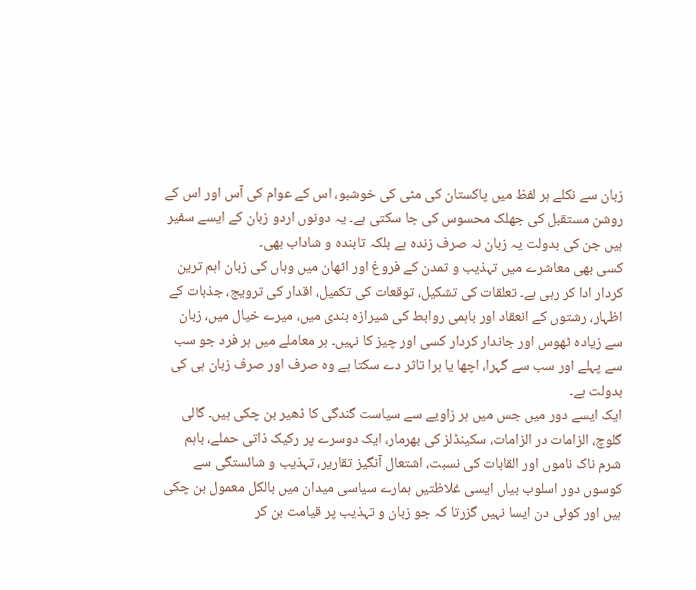زبان سے نکلے ہر لفظ میں پاکستان کی مٹی کی خوشبو، اس کے عوام کی آس اور اس کے روشن مستقبل کی جھلک محسوس کی جا سکتی ہے۔ یہ دونوں اردو زبان کے ایسے سفیر ہیں جن کی بدولت یہ زبان نہ صرف زندہ ہے بلکہ تابندہ و شاداب بھی۔
کسی بھی معاشرے میں تہذیب و تمدن کے فروغ اور اٹھان میں وہاں کی زبان اہم ترین کردار ادا کر رہی ہے۔ تعلقات کی تشکیل، توقعات کی تکمیل، اقدار کی ترویج، جذبات کے اظہار، رشتوں کے انعقاد اور باہمی روابط کی شیرازہ بندی میں، میرے خیال میں، زبان سے زیادہ ٹھوس اور جاندار کردار کسی اور چیز کا نہیں۔ ہر معاملے میں ہر فرد جو سب سے پہلے اور سب سے گہرا، اچھا یا برا تاثر دے سکتا ہے وہ صرف اور صرف زبان ہی کی بدولت ہے۔
ایک ایسے دور میں جس میں ہر زاویے سے سیاست گندگی کا ڈھیر بن چکی ہیں۔ گالی گلوچ، الزامات در الزامات، سکینڈلز کی بھرمار، ایک دوسرے پر رکیک ذاتی حملے، باہم شرم ناک ناموں اور القابات کی نسبت، اشتعال آنگیز تقاریر، تہذیب و شائستگی سے کوسوں دور اسلوب بیاں ایسی غلاظتیں ہمارے سیاسی میدان میں بالکل معمول بن چکی ہیں اور کوئی دن ایسا نہیں گزرتا کہ جو زبان و تہذیب پر قیامت بن کر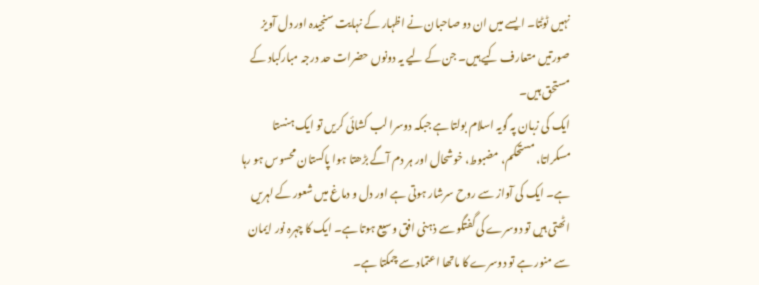نہیں ٹوٹتا۔ ایسے میں ان دو صاحبان نے اظہار کے نہایت سنجیدہ اور دل آویز صورتیں متعارف کیے ہیں۔ جن کے لیے یہ دونوں حضرات حد درجہ مبارکباد کے مستحق ہیں۔
ایک کی زبان پہ گویہ اسلام بولتا ہے جبکہ دوسرا لب کشائی کریں تو ایک ہنستا مسکراتا، مستحکم، مضبوط، خوشحال اور ہر دم آگے بڑھتا ہوا پاکستان محسوس ہو رہا ہے۔ ایک کی آواز سے روح سرشار ہوتی ہے اور دل و دماغ میں شعور کے لہریں اٹھتی ہیں تو دوسرے کی گفتگو سے ذہنی افق وسیع ہوتا ہے۔ ایک کا چہرہ نور ایمان سے منور ہے تو دوسرے کا ماتھا اعتماد سے چمکتا ہے۔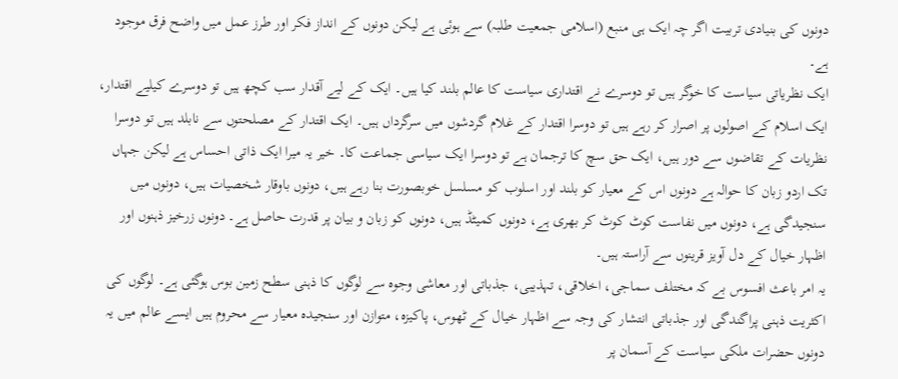دونوں کی بنیادی تربیت اگر چہ ایک ہی منبع (اسلامی جمعیت طلبہ) سے ہوئی ہے لیکن دونوں کے انداز فکر اور طرز عمل میں واضح فرق موجود ہے۔
ایک نظریاتی سیاست کا خوگر ہیں تو دوسرے نے اقتداری سیاست کا عالم بلند کیا ہیں۔ ایک کے لیے آقدار سب کچھ ہیں تو دوسرے کیلیے اقتدار، ایک اسلام کے اصولوں پر اصرار کر رہے ہیں تو دوسرا اقتدار کے غلام گردشوں میں سرگرداں ہیں۔ ایک اقتدار کے مصلحتوں سے نابلد ہیں تو دوسرا نظریات کے تقاضوں سے دور ہیں، ایک حق سچ کا ترجمان ہے تو دوسرا ایک سیاسی جماعت کا۔ خیر یہ میرا ایک ذاتی احساس ہے لیکن جہاں تک اردو زبان کا حوالہ ہے دونوں اس کے معیار کو بلند اور اسلوب کو مسلسل خوبصورت بنا رہے ہیں، دونوں باوقار شخصیات ہیں، دونوں میں سنجیدگی ہے، دونوں میں نفاست کوٹ کوٹ کر بھری ہے، دونوں کمیٹڈ ہیں، دونوں کو زبان و بیان پر قدرت حاصل ہے۔ دونوں زرخیز ذہنوں اور اظہار خیال کے دل آویز قرینوں سے آراستہ ہیں۔
یہ امر باعث افسوس بے کہ مختلف سماجی، اخلاقی، تہذیبی، جذباتی اور معاشی وجوہ سے لوگوں کا ذہنی سطح زمین بوس ہوگئی ہے۔ لوگوں کی اکثریت ذہنی پراگندگی اور جذباتی انتشار کی وجہ سے اظہار خیال کے ٹھوس، پاکیزہ، متوازن اور سنجیدہ معیار سے محروم ہیں ایسے عالم میں یہ دونوں حضرات ملکی سیاست کے آسمان پر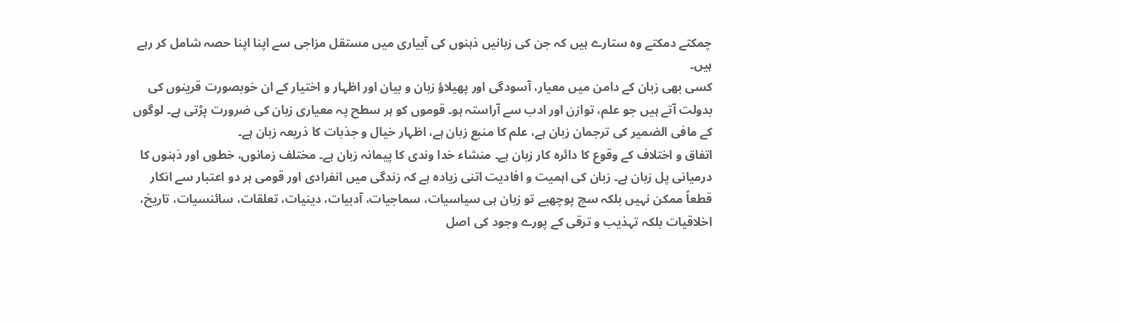چمکتے دمکتے وہ ستارے ہیں کہ جن کی زبانیں ذہنوں کی آبیاری میں مستقل مزاجی سے اپنا اپنا حصہ شامل کر رہے ہیں۔
کسی بھی زبان کے دامن میں معیار، آسودگی اور پھیلاؤ زبان و بیان اور اظہار و اختیار کے ان خوبصورت قرینوں کی بدولت آتے ہیں جو علم، توازن اور ادب سے آراستہ ہو۔ قوموں کو ہر سطح پہ معیاری زبان کی ضرورت پڑتی ہے۔ لوگوں کے مافی الضمیر کی ترجمان زبان ہے، علم کا منبع زبان ہے، اظہار خیال و جذبات کا ذریعہ زبان ہے۔
اتفاق و اختلاف کے وقوع کا دائرہ کار زبان ہے۔ منشاء خدا وندی کا پیمانہ زبان ہے۔ مختلف زمانوں، خطوں اور ذہنوں کا درمیانی پل زبان ہے۔ زبان کی اہمیت و افادیت اتنی زیادہ ہے کہ زندگی میں انفرادی اور قومی ہر دو اعتبار سے انکار قطعاً ممکن نہیں بلکہ سچ پوچھیے تو زبان ہی سیاسیات، سماجیات، آدبیات، دینیات، تعلقات، سائنسیات، تاریخ، اخلاقیات بلکہ تہذیب و ترقی کے پورے وجود کی اصل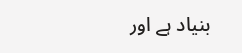بنیاد ہے اور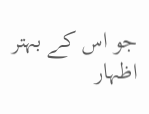جو اس کے بہتر اظہار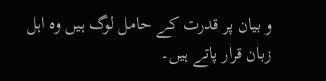و بیان پر قدرت کے حامل لوگ ہیں وہ اہل زبان قرار پاتے ہیں۔